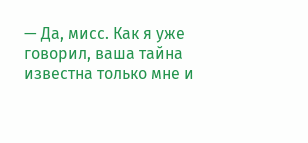— Да, мисс. Как я уже говорил, ваша тайна известна только мне и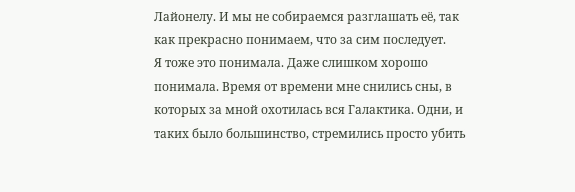Лайонелу. И мы не собираемся разглашать её, так как прекрасно понимаем, что за сим последует.
Я тоже это понимала. Даже слишком хорошо понимала. Время от времени мне снились сны, в которых за мной охотилась вся Галактика. Одни, и таких было большинство, стремились просто убить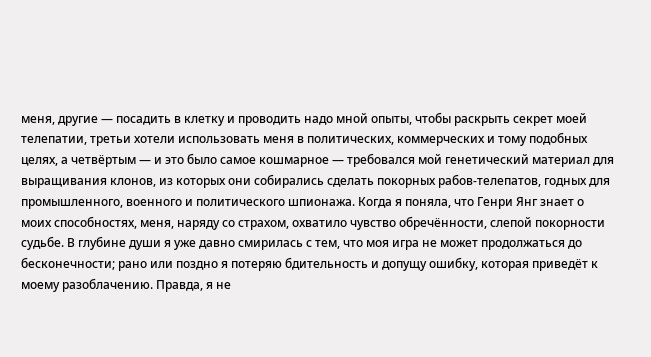меня, другие — посадить в клетку и проводить надо мной опыты, чтобы раскрыть секрет моей телепатии, третьи хотели использовать меня в политических, коммерческих и тому подобных целях, а четвёртым — и это было самое кошмарное — требовался мой генетический материал для выращивания клонов, из которых они собирались сделать покорных рабов-телепатов, годных для промышленного, военного и политического шпионажа. Когда я поняла, что Генри Янг знает о моих способностях, меня, наряду со страхом, охватило чувство обречённости, слепой покорности судьбе. В глубине души я уже давно смирилась с тем, что моя игра не может продолжаться до бесконечности; рано или поздно я потеряю бдительность и допущу ошибку, которая приведёт к моему разоблачению. Правда, я не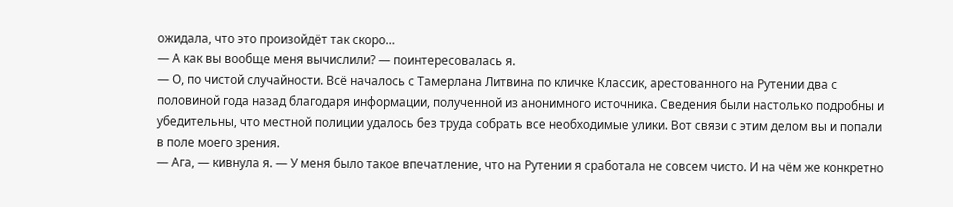ожидала, что это произойдёт так скоро…
— А как вы вообще меня вычислили? — поинтересовалась я.
— О, по чистой случайности. Всё началось с Тамерлана Литвина по кличке Классик, арестованного на Рутении два с половиной года назад благодаря информации, полученной из анонимного источника. Сведения были настолько подробны и убедительны, что местной полиции удалось без труда собрать все необходимые улики. Вот связи с этим делом вы и попали в поле моего зрения.
— Ага, — кивнула я. — У меня было такое впечатление, что на Рутении я сработала не совсем чисто. И на чём же конкретно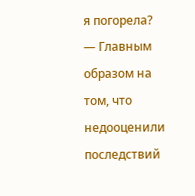я погорела?
— Главным образом на том, что недооценили последствий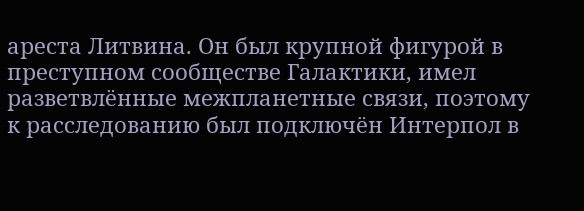ареста Литвина. Он был крупной фигурой в преступном сообществе Галактики, имел разветвлённые межпланетные связи, поэтому к расследованию был подключён Интерпол в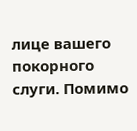лице вашего покорного слуги. Помимо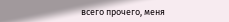всего прочего, меня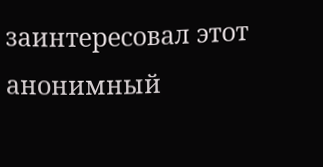заинтересовал этот анонимный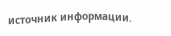источник информации.